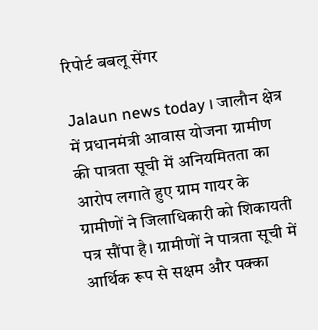रिपोर्ट बबलू सेंगर

Jalaun news today । जालौन क्षेत्र में प्रधानमंत्री आवास योजना ग्रामीण की पात्रता सूची में अनियमितता का आरोप लगाते हुए ग्राम गायर के ग्रामीणों ने जिलाधिकारी को शिकायती पत्र सौंपा है। ग्रामीणों ने पात्रता सूची में आर्थिक रूप से सक्षम और पक्का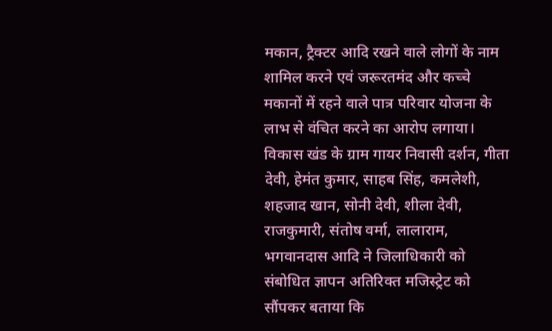मकान, ट्रैक्टर आदि रखने वाले लोगों के नाम शामिल करने एवं जरूरतमंद और कच्चे मकानों में रहने वाले पात्र परिवार योजना के लाभ से वंचित करने का आरोप लगाया।
विकास खंड के ग्राम गायर निवासी दर्शन, गीता देवी, हेमंत कुमार, साहब सिंह, कमलेशी, शहजाद खान, सोनी देवी, शीला देवी, राजकुमारी, संतोष वर्मा, लालाराम, भगवानदास आदि ने जिलाधिकारी को संबोधित ज्ञापन अतिरिक्त मजिस्ट्रेट को सौंपकर बताया कि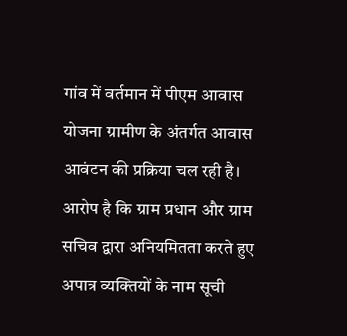गांव में वर्तमान में पीएम आवास योजना ग्रामीण के अंतर्गत आवास आवंटन की प्रक्रिया चल रही है। आरोप है कि ग्राम प्रधान और ग्राम सचिव द्वारा अनियमितता करते हुए अपात्र व्यक्तियों के नाम सूची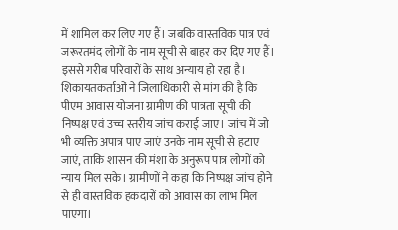में शामिल कर लिए गए हैं। जबकि वास्तविक पात्र एवं जरूरतमंद लोगों के नाम सूची से बाहर कर दिए गए हैं। इससे गरीब परिवारों के साथ अन्याय हो रहा है। शिकायतकर्ताओं ने जिलाधिकारी से मांग की है कि पीएम आवास योजना ग्रामीण की पात्रता सूची की निष्पक्ष एवं उच्च स्तरीय जांच कराई जाए। जांच में जो भी व्यक्ति अपात्र पाए जाएं उनके नाम सूची से हटाए जाएं, ताकि शासन की मंशा के अनुरूप पात्र लोगों को न्याय मिल सके। ग्रामीणों ने कहा कि निष्पक्ष जांच होने से ही वास्तविक हकदारों को आवास का लाभ मिल पाएगा।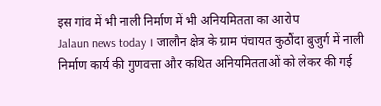इस गांव में भी नाली निर्माण में भी अनियमितता का आरोप
Jalaun news today । जालौन क्षेत्र के ग्राम पंचायत कुठौंदा बुजुर्ग में नाली निर्माण कार्य की गुणवत्ता और कथित अनियमितताओं को लेकर की गई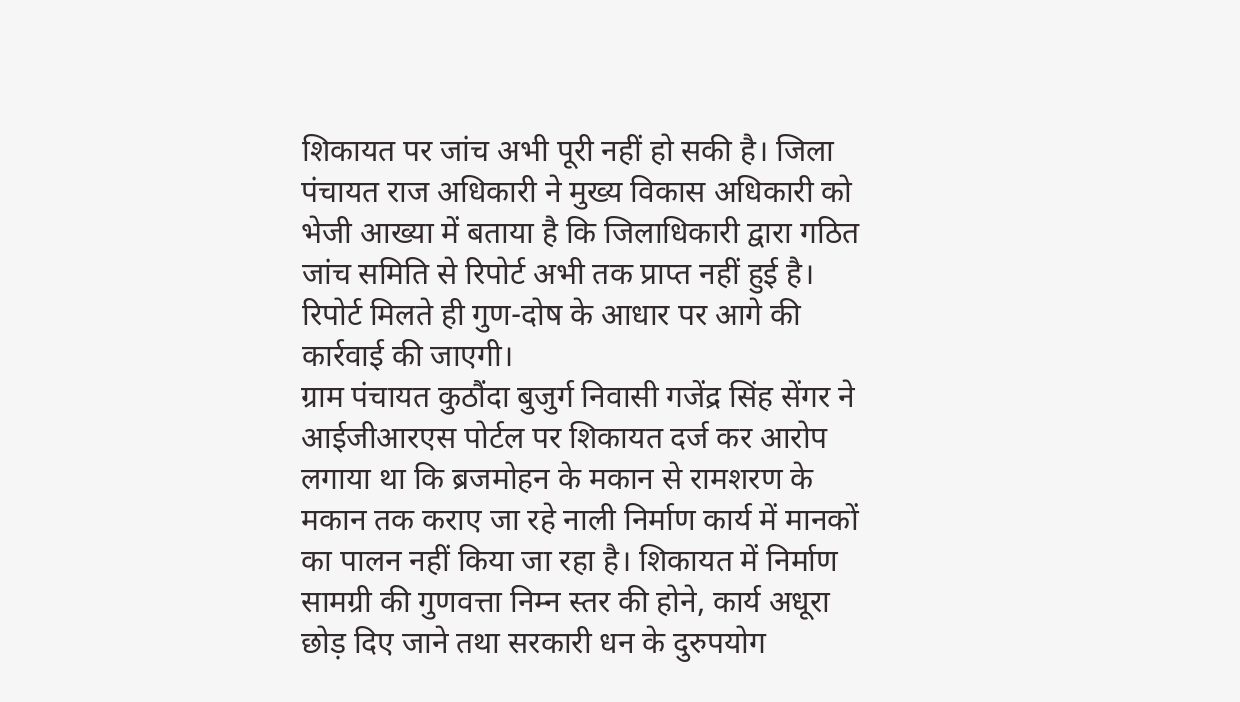शिकायत पर जांच अभी पूरी नहीं हो सकी है। जिला पंचायत राज अधिकारी ने मुख्य विकास अधिकारी को भेजी आख्या में बताया है कि जिलाधिकारी द्वारा गठित जांच समिति से रिपोर्ट अभी तक प्राप्त नहीं हुई है। रिपोर्ट मिलते ही गुण-दोष के आधार पर आगे की कार्रवाई की जाएगी।
ग्राम पंचायत कुठौंदा बुजुर्ग निवासी गजेंद्र सिंह सेंगर ने आईजीआरएस पोर्टल पर शिकायत दर्ज कर आरोप लगाया था कि ब्रजमोहन के मकान से रामशरण के मकान तक कराए जा रहे नाली निर्माण कार्य में मानकों का पालन नहीं किया जा रहा है। शिकायत में निर्माण सामग्री की गुणवत्ता निम्न स्तर की होने, कार्य अधूरा छोड़ दिए जाने तथा सरकारी धन के दुरुपयोग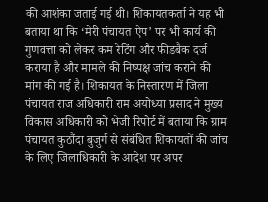की आशंका जताई गई थी। शिकायतकर्ता ने यह भी बताया था कि ‘मेरी पंचायत ऐप’ पर भी कार्य की गुणवत्ता को लेकर कम रेटिंग और फीडबैक दर्ज कराया है और मामले की निष्पक्ष जांच कराने की मांग की गई है। शिकायत के निस्तारण में जिला पंचायत राज अधिकारी राम अयोध्या प्रसाद ने मुख्य विकास अधिकारी को भेजी रिपोर्ट में बताया कि ग्राम पंचायत कुठौंदा बुजुर्ग से संबंधित शिकायतों की जांच के लिए जिलाधिकारी के आदेश पर अपर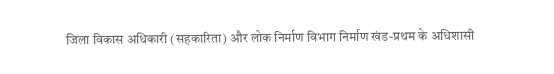जिला विकास अधिकारी (सहकारिता) और लोक निर्माण विभाग निर्माण खंड-प्रथम के अधिशासी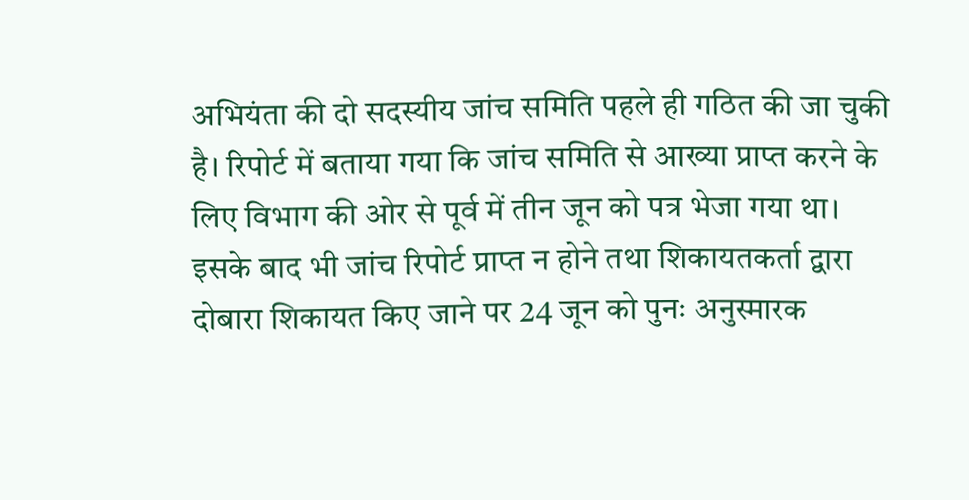अभियंता की दो सदस्यीय जांच समिति पहले ही गठित की जा चुकी है। रिपोर्ट में बताया गया कि जांच समिति से आख्या प्राप्त करने के लिए विभाग की ओर से पूर्व में तीन जून को पत्र भेजा गया था। इसके बाद भी जांच रिपोर्ट प्राप्त न होने तथा शिकायतकर्ता द्वारा दोबारा शिकायत किए जाने पर 24 जून को पुनः अनुस्मारक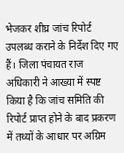भेजकर शीघ्र जांच रिपोर्ट उपलब्ध कराने के निर्देश दिए गए हैं। जिला पंचायत राज अधिकारी ने आख्या में स्पष्ट किया है कि जांच समिति की रिपोर्ट प्राप्त होने के बाद प्रकरण में तथ्यों के आधार पर अग्रिम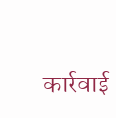कार्रवाई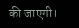की जाएगी।